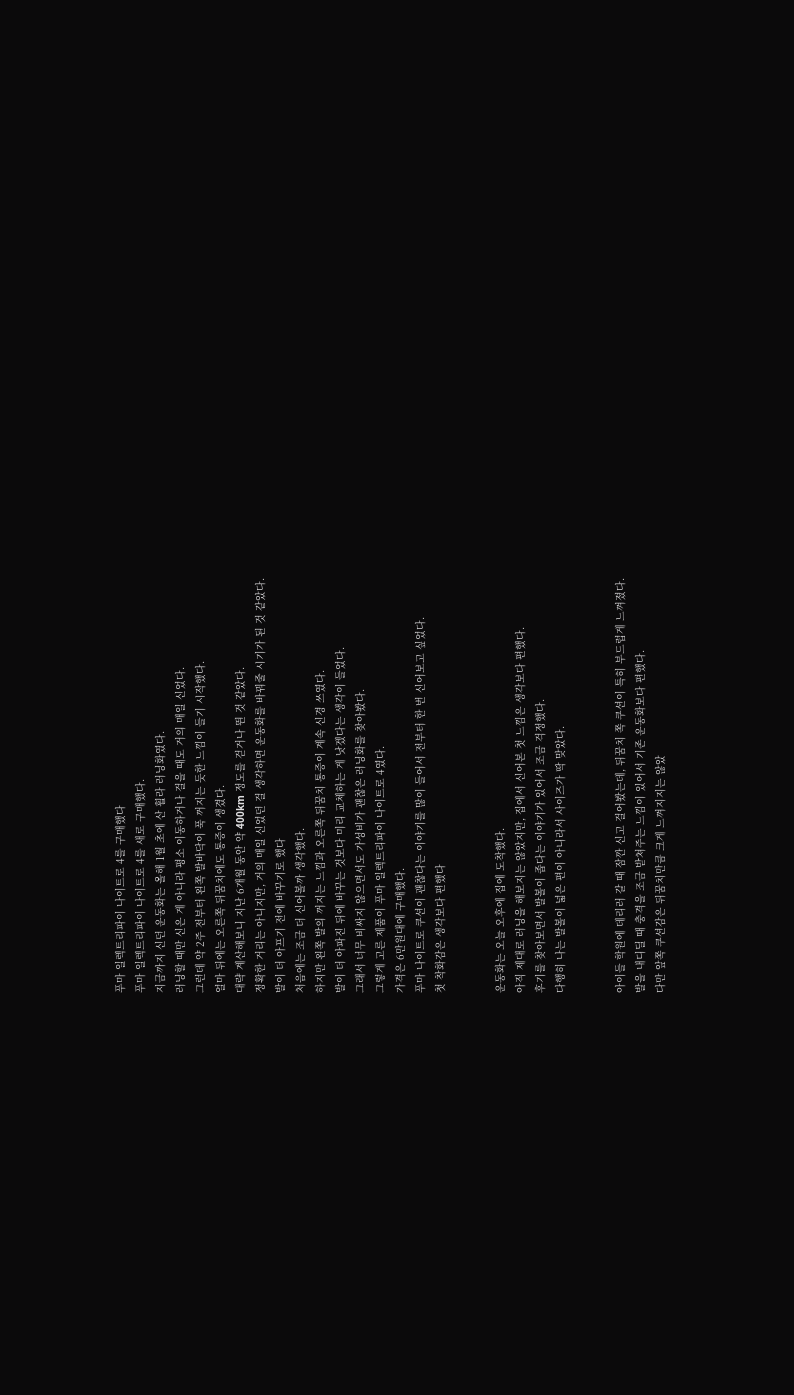푸마 일렉트리파이 나이트로 4를 구매했다
푸마 일렉트리파이 나이트로 4를 새로 구매했다.
지금까지 신던 운동화는 올해 1월 초에 산 휠라 러닝화였다.
러닝할 때만 신은 게 아니라 평소 이동하거나 걸을 때도 거의 매일 신었다.
그런데 약 2주 전부터 왼쪽 발바닥이 푹 꺼지는 듯한 느낌이 들기 시작했다.
얼마 뒤에는 오른쪽 뒤꿈치에도 통증이 생겼다.
대략 계산해보니 지난 6개월 동안 약 400km 정도를 걷거나 뛴 것 같았다.
정확한 거리는 아니지만, 거의 매일 신었던 걸 생각하면 운동화를 바꿔줄 시기가 된 것 같았다.
발이 더 아프기 전에 바꾸기로 했다
처음에는 조금 더 신어볼까 생각했다.
하지만 왼쪽 발의 꺼지는 느낌과 오른쪽 뒤꿈치 통증이 계속 신경 쓰였다.
발이 더 아파진 뒤에 바꾸는 것보다 미리 교체하는 게 낫겠다는 생각이 들었다.
그래서 너무 비싸지 않으면서도 가성비가 괜찮은 러닝화를 찾아봤다.
그렇게 고른 제품이 푸마 일렉트리파이 나이트로 4였다.
가격은 6만원대에 구매했다.
푸마 나이트로 쿠션이 괜찮다는 이야기를 많이 들어서 전부터 한 번 신어보고 싶었다.
첫 착화감은 생각보다 편했다


운동화는 오늘 오후에 집에 도착했다.
아직 제대로 러닝을 해보지는 않았지만, 집에서 신어본 첫 느낌은 생각보다 편했다.
후기를 찾아보면서 발볼이 좁다는 이야기가 있어서 조금 걱정했다.
다행히 나는 발볼이 넓은 편이 아니라서 사이즈가 딱 맞았다.


아이들 학원에 데리러 갈 때 잠깐 신고 걸어봤는데, 뒤꿈치 쪽 쿠션이 특히 부드럽게 느껴졌다.
발을 내디딜 때 충격을 조금 받쳐주는 느낌이 있어서 기존 운동화보다 편했다.
다만 앞쪽 쿠션감은 뒤꿈치만큼 크게 느껴지지는 않았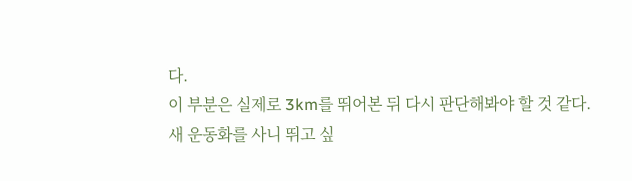다.
이 부분은 실제로 3km를 뛰어본 뒤 다시 판단해봐야 할 것 같다.
새 운동화를 사니 뛰고 싶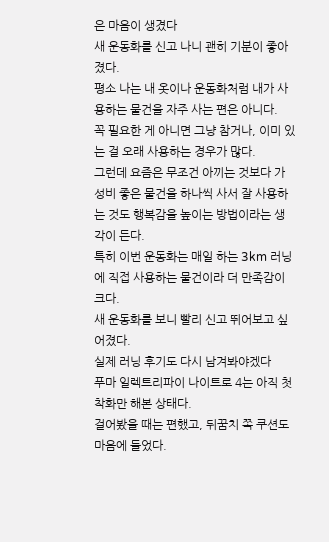은 마음이 생겼다
새 운동화를 신고 나니 괜히 기분이 좋아졌다.
평소 나는 내 옷이나 운동화처럼 내가 사용하는 물건을 자주 사는 편은 아니다.
꼭 필요한 게 아니면 그냥 참거나, 이미 있는 걸 오래 사용하는 경우가 많다.
그런데 요즘은 무조건 아끼는 것보다 가성비 좋은 물건을 하나씩 사서 잘 사용하는 것도 행복감을 높이는 방법이라는 생각이 든다.
특히 이번 운동화는 매일 하는 3km 러닝에 직접 사용하는 물건이라 더 만족감이 크다.
새 운동화를 보니 빨리 신고 뛰어보고 싶어졌다.
실제 러닝 후기도 다시 남겨봐야겠다
푸마 일렉트리파이 나이트로 4는 아직 첫 착화만 해본 상태다.
걸어봤을 때는 편했고, 뒤꿈치 쪽 쿠션도 마음에 들었다.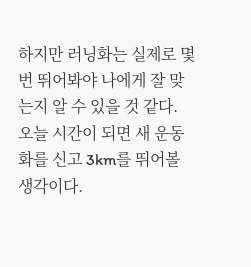하지만 러닝화는 실제로 몇 번 뛰어봐야 나에게 잘 맞는지 알 수 있을 것 같다.
오늘 시간이 되면 새 운동화를 신고 3km를 뛰어볼 생각이다.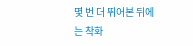몇 번 더 뛰어본 뒤에는 착화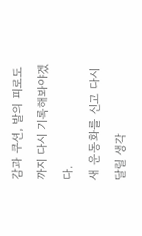감과 쿠션, 발의 피로도까지 다시 기록해봐야겠다.
새 운동화를 신고 다시 달릴 생각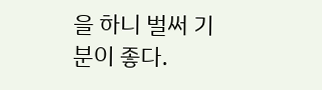을 하니 벌써 기분이 좋다.